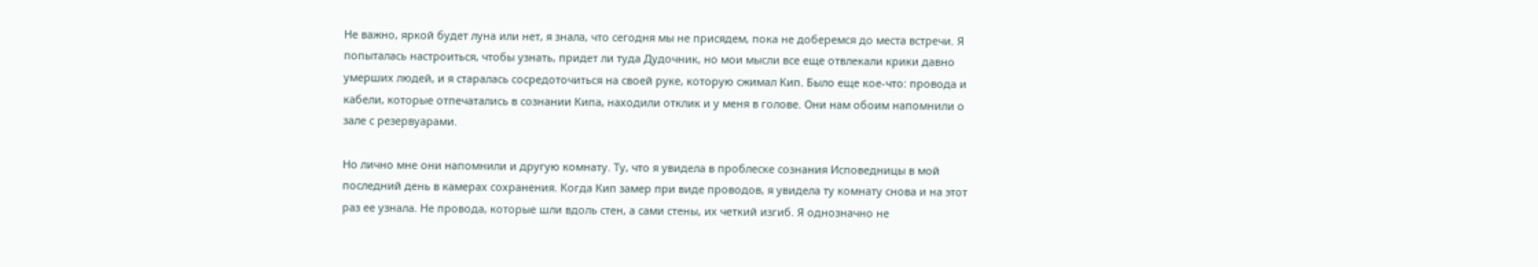Не важно, яркой будет луна или нет, я знала, что сегодня мы не присядем, пока не доберемся до места встречи. Я попыталась настроиться, чтобы узнать, придет ли туда Дудочник, но мои мысли все еще отвлекали крики давно умерших людей, и я старалась сосредоточиться на своей руке, которую сжимал Кип. Было еще кое-что: провода и кабели, которые отпечатались в сознании Кипа, находили отклик и у меня в голове. Они нам обоим напомнили о зале с резервуарами.

Но лично мне они напомнили и другую комнату. Ту, что я увидела в проблеске сознания Исповедницы в мой последний день в камерах сохранения. Когда Кип замер при виде проводов, я увидела ту комнату снова и на этот раз ее узнала. Не провода, которые шли вдоль стен, а сами стены, их четкий изгиб. Я однозначно не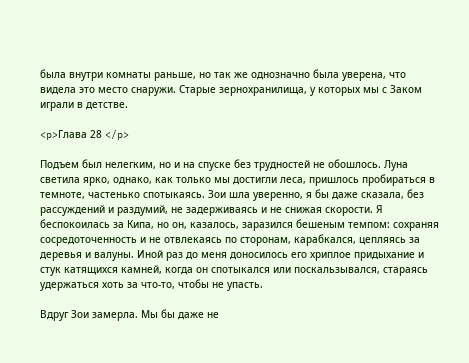была внутри комнаты раньше, но так же однозначно была уверена, что видела это место снаружи. Старые зернохранилища, у которых мы с Заком играли в детстве.

<p>Глава 28 </p>

Подъем был нелегким, но и на спуске без трудностей не обошлось. Луна светила ярко, однако, как только мы достигли леса, пришлось пробираться в темноте, частенько спотыкаясь. Зои шла уверенно, я бы даже сказала, без рассуждений и раздумий, не задерживаясь и не снижая скорости. Я беспокоилась за Кипа, но он, казалось, заразился бешеным темпом: сохраняя сосредоточенность и не отвлекаясь по сторонам, карабкался, цепляясь за деревья и валуны. Иной раз до меня доносилось его хриплое придыхание и стук катящихся камней, когда он спотыкался или поскальзывался, стараясь удержаться хоть за что-то, чтобы не упасть.

Вдруг Зои замерла. Мы бы даже не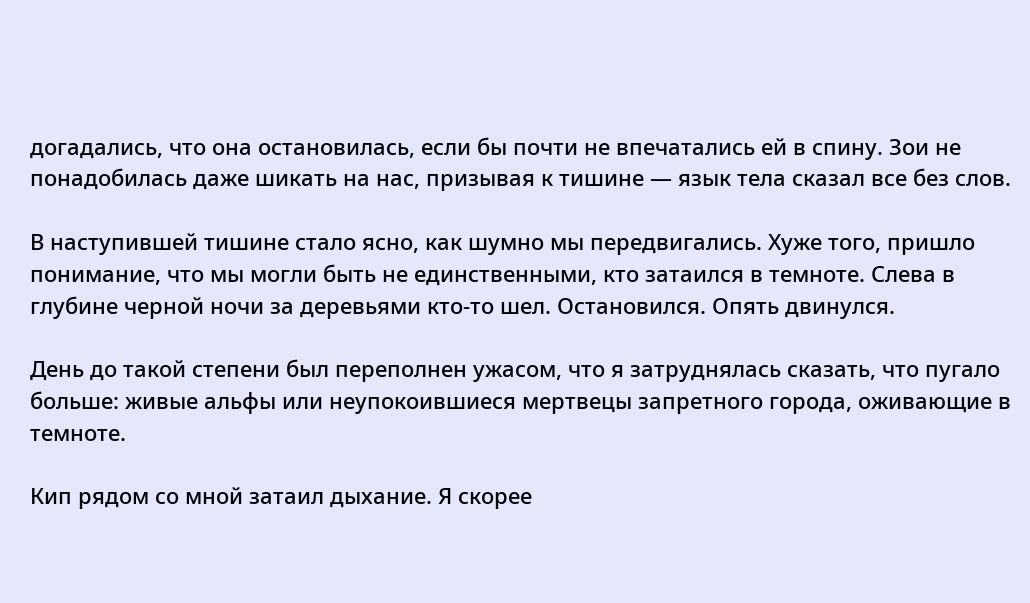догадались, что она остановилась, если бы почти не впечатались ей в спину. Зои не понадобилась даже шикать на нас, призывая к тишине — язык тела сказал все без слов.

В наступившей тишине стало ясно, как шумно мы передвигались. Хуже того, пришло понимание, что мы могли быть не единственными, кто затаился в темноте. Слева в глубине черной ночи за деревьями кто-то шел. Остановился. Опять двинулся.

День до такой степени был переполнен ужасом, что я затруднялась сказать, что пугало больше: живые альфы или неупокоившиеся мертвецы запретного города, оживающие в темноте.

Кип рядом со мной затаил дыхание. Я скорее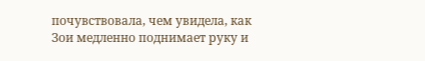почувствовала, чем увидела, как Зои медленно поднимает руку и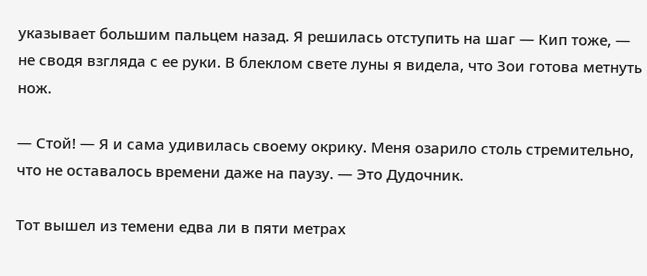указывает большим пальцем назад. Я решилась отступить на шаг — Кип тоже, — не сводя взгляда с ее руки. В блеклом свете луны я видела, что Зои готова метнуть нож.

— Стой! — Я и сама удивилась своему окрику. Меня озарило столь стремительно, что не оставалось времени даже на паузу. — Это Дудочник.

Тот вышел из темени едва ли в пяти метрах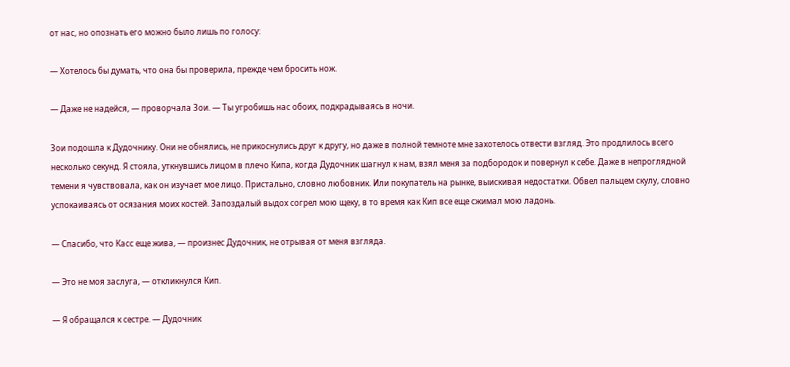от нас, но опознать его можно было лишь по голосу:

— Хотелось бы думать, что она бы проверила, прежде чем бросить нож.

— Даже не надейся, — проворчала Зои. — Ты угробишь нас обоих, подкрадываясь в ночи.

Зои подошла к Дудочнику. Они не обнялись, не прикоснулись друг к другу, но даже в полной темноте мне захотелось отвести взгляд. Это продлилось всего несколько секунд. Я стояла, уткнувшись лицом в плечо Кипа, когда Дудочник шагнул к нам, взял меня за подбородок и повернул к себе. Даже в непроглядной темени я чувствовала, как он изучает мое лицо. Пристально, словно любовник. Или покупатель на рынке, выискивая недостатки. Обвел пальцем скулу, словно успокаиваясь от осязания моих костей. Запоздалый выдох согрел мою щеку, в то время как Кип все еще сжимал мою ладонь.

— Спасибо, что Касс еще жива, — произнес Дудочник, не отрывая от меня взгляда.

— Это не моя заслуга, — откликнулся Кип.

— Я обращался к сестре. — Дудочник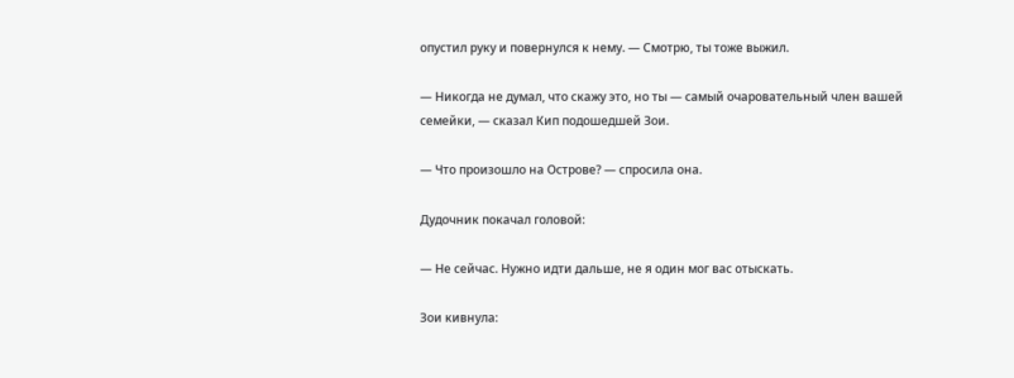опустил руку и повернулся к нему. — Смотрю, ты тоже выжил.

— Никогда не думал, что скажу это, но ты — самый очаровательный член вашей семейки, — сказал Кип подошедшей Зои.

— Что произошло на Острове? — спросила она.

Дудочник покачал головой:

— Не сейчас. Нужно идти дальше, не я один мог вас отыскать.

Зои кивнула: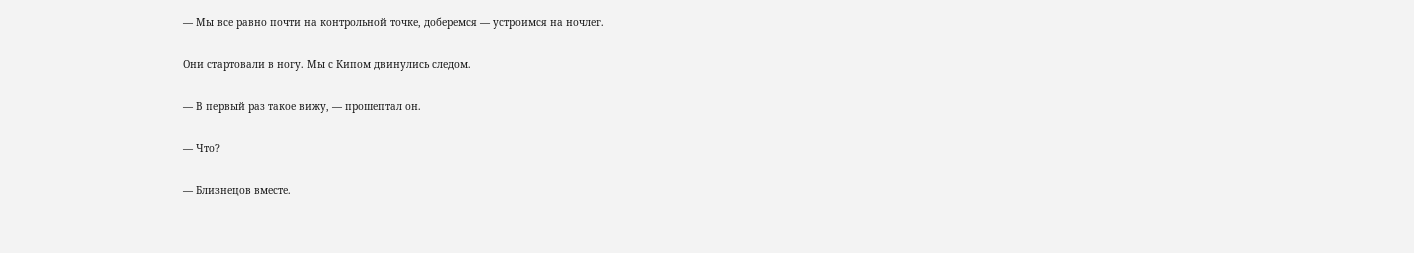— Мы все равно почти на контрольной точке, доберемся — устроимся на ночлег.

Они стартовали в ногу. Мы с Кипом двинулись следом.

— В первый раз такое вижу, — прошептал он.

— Что?

— Близнецов вместе.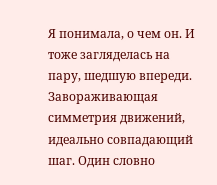Я понимала, о чем он. И тоже загляделась на пару, шедшую впереди. Завораживающая симметрия движений, идеально совпадающий шаг. Один словно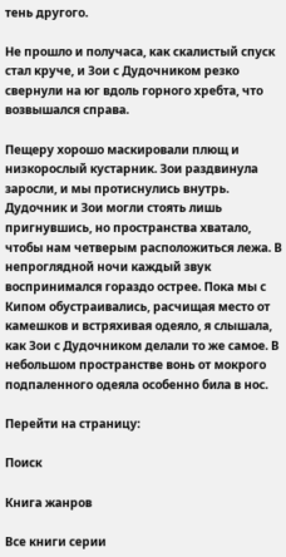тень другого.

Не прошло и получаса, как скалистый спуск стал круче, и Зои с Дудочником резко свернули на юг вдоль горного хребта, что возвышался справа.

Пещеру хорошо маскировали плющ и низкорослый кустарник. Зои раздвинула заросли, и мы протиснулись внутрь. Дудочник и Зои могли стоять лишь пригнувшись, но пространства хватало, чтобы нам четверым расположиться лежа. В непроглядной ночи каждый звук воспринимался гораздо острее. Пока мы с Кипом обустраивались, расчищая место от камешков и встряхивая одеяло, я слышала, как Зои с Дудочником делали то же самое. В небольшом пространстве вонь от мокрого подпаленного одеяла особенно била в нос.

Перейти на страницу:

Поиск

Книга жанров

Все книги серии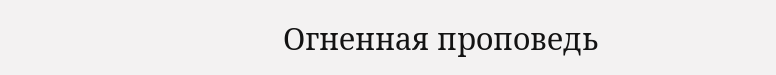Огненная проповедь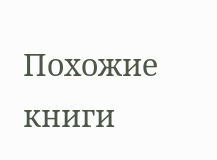Похожие книги